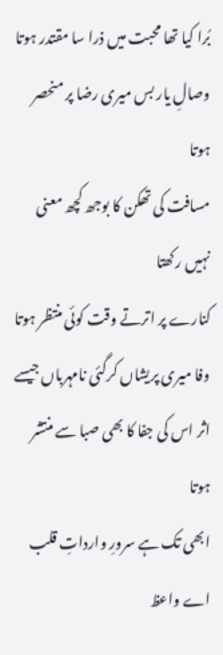بُرا کیا تھا محبت میں ذرا سا مقتدر ہوتا
وصالِ یار بس میری رضا پر منحصر ہوتا
مسافت کی تھکن کا بوجھ کچھ معنی نہیں رکھتا
کنارے پر اترتے وقت کوئی منتظر ہوتا
وفا میری پریشاں کرگئی نامہرباں جیسے
اثر اس کی جفا کا بھی صبا سے منتشر ہوتا
ابھی تک ہے سرورِ وارداتِ قلب اے واعظ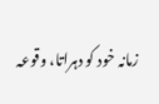زمانہ خود کو دہراتا، وقوعہ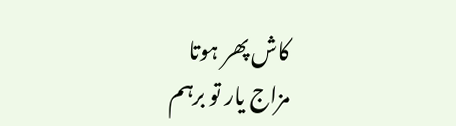کاش پھر ہوتا
مزاج یار تو برہم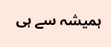ہمیشہ سے ہی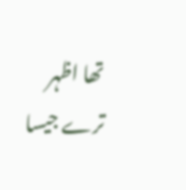تھا اظہر
ترے جیسا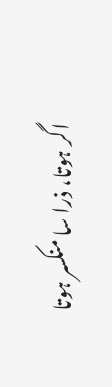اگر ہوتا، ذرا سا منکسر ہوتا